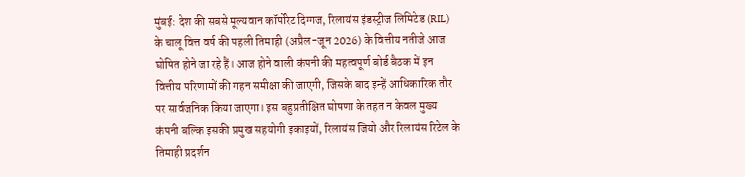मुंबई: देश की सबसे मूल्यवान कॉर्पोरेट दिग्गज, रिलायंस इंडस्ट्रीज लिमिटेड (RIL) के चालू वित्त वर्ष की पहली तिमाही (अप्रैल-जून 2026) के वित्तीय नतीजे आज घोषित होने जा रहे हैं। आज होने वाली कंपनी की महत्वपूर्ण बोर्ड बैठक में इन वित्तीय परिणामों की गहन समीक्षा की जाएगी, जिसके बाद इन्हें आधिकारिक तौर पर सार्वजनिक किया जाएगा। इस बहुप्रतीक्षित घोषणा के तहत न केवल मुख्य कंपनी बल्कि इसकी प्रमुख सहयोगी इकाइयों, रिलायंस जियो और रिलायंस रिटेल के तिमाही प्रदर्शन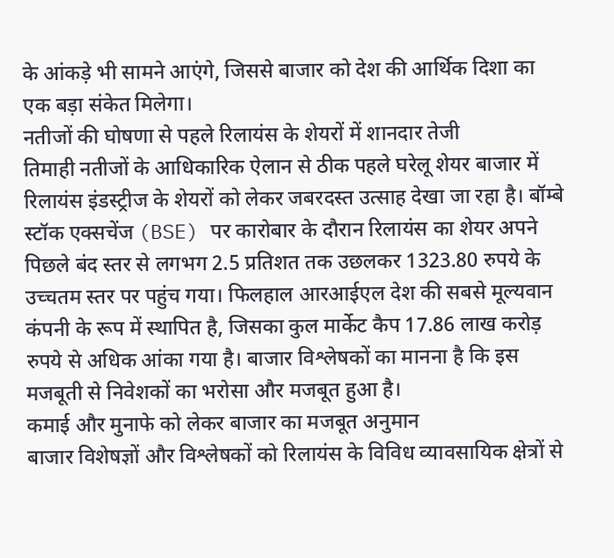के आंकड़े भी सामने आएंगे, जिससे बाजार को देश की आर्थिक दिशा का एक बड़ा संकेत मिलेगा।
नतीजों की घोषणा से पहले रिलायंस के शेयरों में शानदार तेजी
तिमाही नतीजों के आधिकारिक ऐलान से ठीक पहले घरेलू शेयर बाजार में रिलायंस इंडस्ट्रीज के शेयरों को लेकर जबरदस्त उत्साह देखा जा रहा है। बॉम्बे स्टॉक एक्सचेंज (BSE) पर कारोबार के दौरान रिलायंस का शेयर अपने पिछले बंद स्तर से लगभग 2.5 प्रतिशत तक उछलकर 1323.80 रुपये के उच्चतम स्तर पर पहुंच गया। फिलहाल आरआईएल देश की सबसे मूल्यवान कंपनी के रूप में स्थापित है, जिसका कुल मार्केट कैप 17.86 लाख करोड़ रुपये से अधिक आंका गया है। बाजार विश्लेषकों का मानना है कि इस मजबूती से निवेशकों का भरोसा और मजबूत हुआ है।
कमाई और मुनाफे को लेकर बाजार का मजबूत अनुमान
बाजार विशेषज्ञों और विश्लेषकों को रिलायंस के विविध व्यावसायिक क्षेत्रों से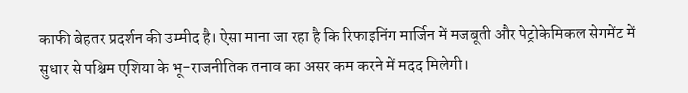काफी बेहतर प्रदर्शन की उम्मीद है। ऐसा माना जा रहा है कि रिफाइनिंग मार्जिन में मजबूती और पेट्रोकेमिकल सेगमेंट में सुधार से पश्चिम एशिया के भू-राजनीतिक तनाव का असर कम करने में मदद मिलेगी।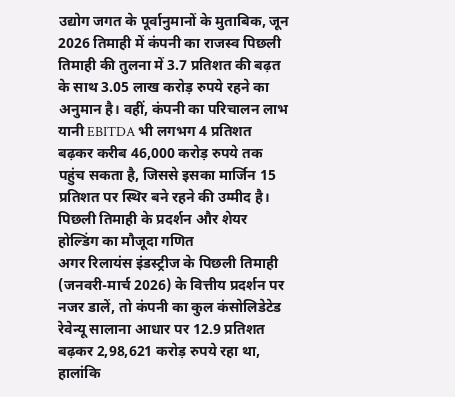उद्योग जगत के पूर्वानुमानों के मुताबिक, जून 2026 तिमाही में कंपनी का राजस्व पिछली तिमाही की तुलना में 3.7 प्रतिशत की बढ़त के साथ 3.05 लाख करोड़ रुपये रहने का अनुमान है। वहीं, कंपनी का परिचालन लाभ यानी EBITDA भी लगभग 4 प्रतिशत बढ़कर करीब 46,000 करोड़ रुपये तक पहुंच सकता है, जिससे इसका मार्जिन 15 प्रतिशत पर स्थिर बने रहने की उम्मीद है।
पिछली तिमाही के प्रदर्शन और शेयर होल्डिंग का मौजूदा गणित
अगर रिलायंस इंडस्ट्रीज के पिछली तिमाही (जनवरी-मार्च 2026) के वित्तीय प्रदर्शन पर नजर डालें, तो कंपनी का कुल कंसोलिडेटेड रेवेन्यू सालाना आधार पर 12.9 प्रतिशत बढ़कर 2,98,621 करोड़ रुपये रहा था, हालांकि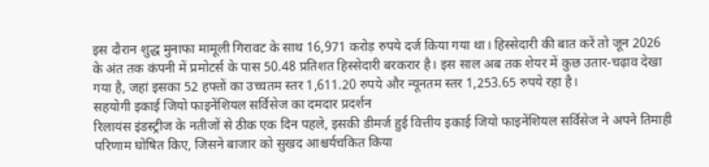इस दौरान शुद्ध मुनाफा मामूली गिरावट के साथ 16,971 करोड़ रुपये दर्ज किया गया था। हिस्सेदारी की बात करें तो जून 2026 के अंत तक कंपनी में प्रमोटर्स के पास 50.48 प्रतिशत हिस्सेदारी बरकरार है। इस साल अब तक शेयर में कुछ उतार-चढ़ाव देखा गया है, जहां इसका 52 हफ्तों का उच्चतम स्तर 1,611.20 रुपये और न्यूनतम स्तर 1,253.65 रुपये रहा है।
सहयोगी इकाई जियो फाइनेंशियल सर्विसेज का दमदार प्रदर्शन
रिलायंस इंडस्ट्रीज के नतीजों से ठीक एक दिन पहले, इसकी डीमर्ज हुई वित्तीय इकाई जियो फाइनेंशियल सर्विसेज ने अपने तिमाही परिणाम घोषित किए, जिसने बाजार को सुखद आश्चर्यचकित किया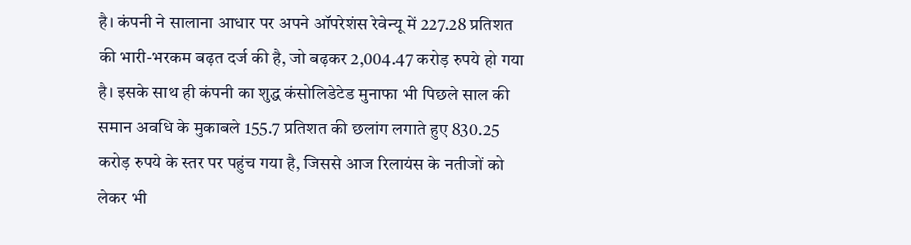है। कंपनी ने सालाना आधार पर अपने ऑपरेशंस रेवेन्यू में 227.28 प्रतिशत की भारी-भरकम बढ़त दर्ज की है, जो बढ़कर 2,004.47 करोड़ रुपये हो गया है। इसके साथ ही कंपनी का शुद्ध कंसोलिडेटेड मुनाफा भी पिछले साल की समान अवधि के मुकाबले 155.7 प्रतिशत की छलांग लगाते हुए 830.25 करोड़ रुपये के स्तर पर पहुंच गया है, जिससे आज रिलायंस के नतीजों को लेकर भी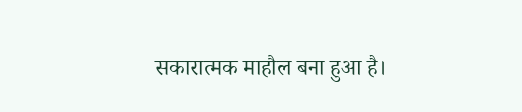सकारात्मक माहौल बना हुआ है।